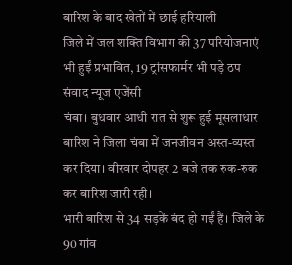बारिश के बाद खेतों में छाई हरियाली
जिले में जल शक्ति विभाग की 37 परियोजनाएं भी हुईं प्रभावित, 19 ट्रांसफार्मर भी पड़े ठप
संवाद न्यूज एजेंसी
चंबा। बुधवार आधी रात से शुरू हुई मूसलाधार बारिश ने जिला चंबा में जनजीवन अस्त-व्यस्त कर दिया। वीरवार दोपहर 2 बजे तक रुक-रुक कर बारिश जारी रही।
भारी बारिश से 34 सड़कें बंद हो गईं हैं। जिले के 90 गांव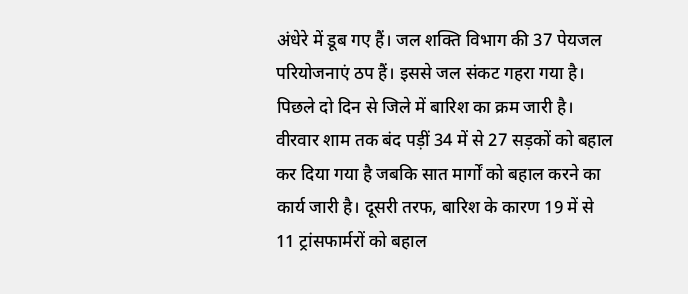अंधेरे में डूब गए हैं। जल शक्ति विभाग की 37 पेयजल परियोजनाएं ठप हैं। इससे जल संकट गहरा गया है। पिछले दो दिन से जिले में बारिश का क्रम जारी है। वीरवार शाम तक बंद पड़ीं 34 में से 27 सड़कों को बहाल कर दिया गया है जबकि सात मार्गों को बहाल करने का कार्य जारी है। दूसरी तरफ, बारिश के कारण 19 में से 11 ट्रांसफार्मरों को बहाल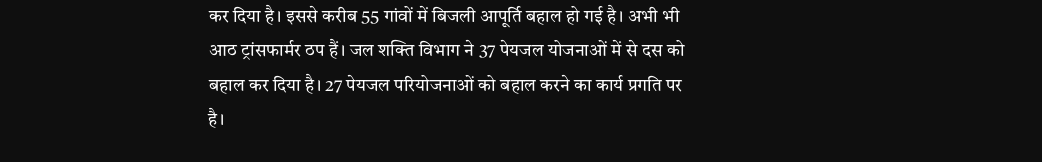कर दिया है। इससे करीब 55 गांवों में बिजली आपूर्ति बहाल हो गई है। अभी भी आठ ट्रांसफार्मर ठप हैं। जल शक्ति विभाग ने 37 पेयजल योजनाओं में से दस को बहाल कर दिया है। 27 पेयजल परियोजनाओं को बहाल करने का कार्य प्रगति पर है।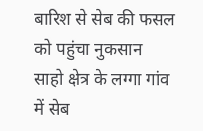बारिश से सेब की फसल को पहुंचा नुकसान
साहो क्षेत्र के लग्गा गांव में सेब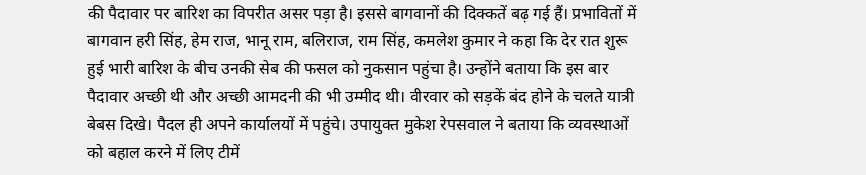की पैदावार पर बारिश का विपरीत असर पड़ा है। इससे बागवानों की दिक्कतें बढ़ गई हैं। प्रभावितों में बागवान हरी सिंह, हेम राज, भानू राम, बलिराज, राम सिंह, कमलेश कुमार ने कहा कि देर रात शुरू हुई भारी बारिश के बीच उनकी सेब की फसल को नुकसान पहुंचा है। उन्होंने बताया कि इस बार पैदावार अच्छी थी और अच्छी आमदनी की भी उम्मीद थी। वीरवार को सड़कें बंद होने के चलते यात्री बेबस दिखे। पैदल ही अपने कार्यालयों में पहुंचे। उपायुक्त मुकेश रेपसवाल ने बताया कि व्यवस्थाओं को बहाल करने में लिए टीमें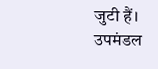जुटी हैं। उपमंडल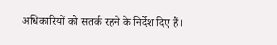अधिकारियों को सतर्क रहने के निर्देश दिए हैं।